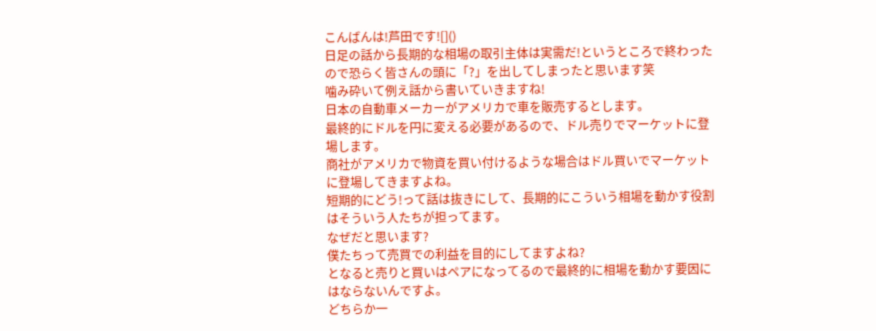こんばんは!芦田です![]()
日足の話から長期的な相場の取引主体は実需だ!というところで終わったので恐らく皆さんの頭に「?」を出してしまったと思います笑
噛み砕いて例え話から書いていきますね!
日本の自動車メーカーがアメリカで車を販売するとします。
最終的にドルを円に変える必要があるので、ドル売りでマーケットに登場します。
商社がアメリカで物資を買い付けるような場合はドル買いでマーケットに登場してきますよね。
短期的にどう!って話は抜きにして、長期的にこういう相場を動かす役割はそういう人たちが担ってます。
なぜだと思います?
僕たちって売買での利益を目的にしてますよね?
となると売りと買いはペアになってるので最終的に相場を動かす要因にはならないんですよ。
どちらか一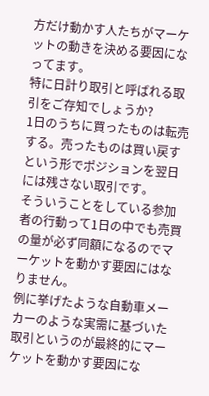方だけ動かす人たちがマーケットの動きを決める要因になってます。
特に日計り取引と呼ばれる取引をご存知でしょうか?
1日のうちに買ったものは転売する。売ったものは買い戻すという形でポジションを翌日には残さない取引です。
そういうことをしている参加者の行動って1日の中でも売買の量が必ず同額になるのでマーケットを動かす要因にはなりません。
例に挙げたような自動車メーカーのような実需に基づいた取引というのが最終的にマーケットを動かす要因にな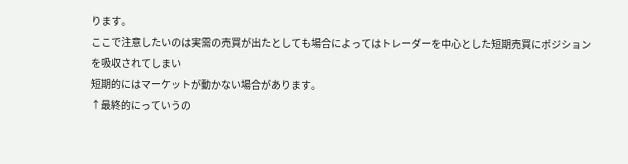ります。
ここで注意したいのは実需の売買が出たとしても場合によってはトレーダーを中心とした短期売買にポジションを吸収されてしまい
短期的にはマーケットが動かない場合があります。
↑最終的にっていうの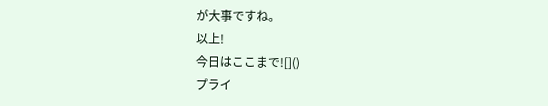が大事ですね。
以上!
今日はここまで![]()
プライ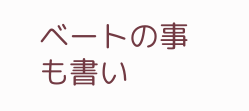ベートの事も書い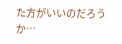た方がいいのだろうか…